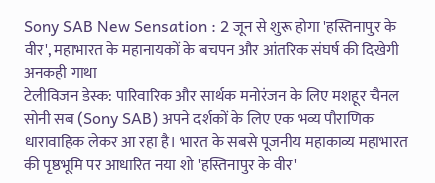Sony SAB New Sensation : 2 जून से शुरू होगा 'हस्तिनापुर के वीर', महाभारत के महानायकों के बचपन और आंतरिक संघर्ष की दिखेगी अनकही गाथा
टेलीविजन डेस्क: पारिवारिक और सार्थक मनोरंजन के लिए मशहूर चैनल सोनी सब (Sony SAB) अपने दर्शकों के लिए एक भव्य पौराणिक धारावाहिक लेकर आ रहा है। भारत के सबसे पूजनीय महाकाव्य महाभारत की पृष्ठभूमि पर आधारित नया शो 'हस्तिनापुर के वीर'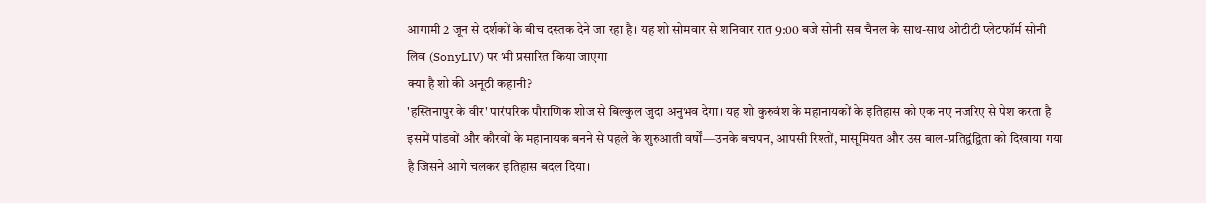आगामी 2 जून से दर्शकों के बीच दस्तक देने जा रहा है। यह शो सोमवार से शनिवार रात 9:00 बजे सोनी सब चैनल के साथ-साथ ओटीटी प्लेटफॉर्म सोनी लिव (SonyLIV) पर भी प्रसारित किया जाएगा
क्या है शो की अनूठी कहानी?
'हस्तिनापुर के वीर' पारंपरिक पौराणिक शोज से बिल्कुल जुदा अनुभव देगा। यह शो कुरुवंश के महानायकों के इतिहास को एक नए नजरिए से पेश करता है इसमें पांडवों और कौरवों के महानायक बनने से पहले के शुरुआती वर्षों—उनके बचपन, आपसी रिश्तों, मासूमियत और उस बाल-प्रतिद्वंद्विता को दिखाया गया है जिसने आगे चलकर इतिहास बदल दिया।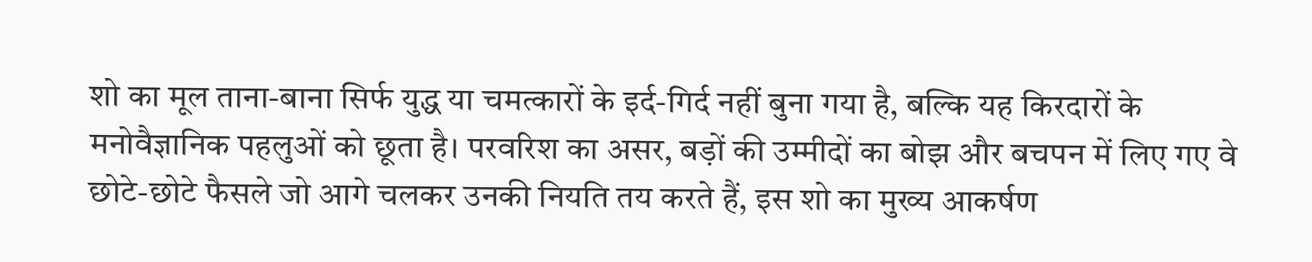शो का मूल ताना-बाना सिर्फ युद्ध या चमत्कारों के इर्द-गिर्द नहीं बुना गया है, बल्कि यह किरदारों के मनोवैज्ञानिक पहलुओं को छूता है। परवरिश का असर, बड़ों की उम्मीदों का बोझ और बचपन में लिए गए वे छोटे-छोटे फैसले जो आगे चलकर उनकी नियति तय करते हैं, इस शो का मुख्य आकर्षण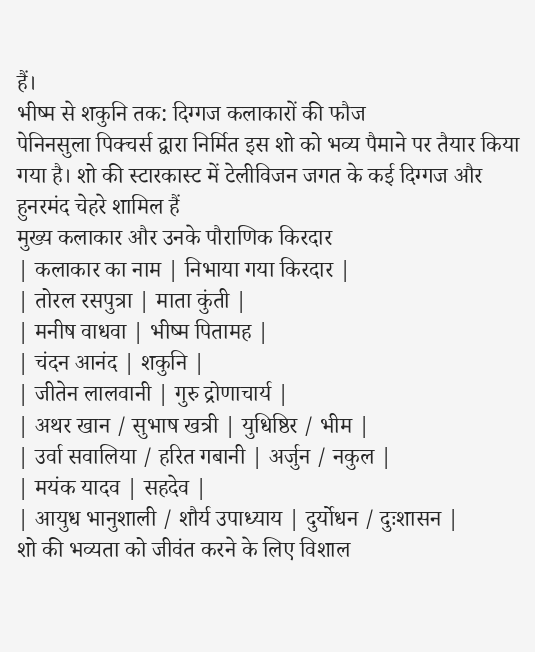हैं।
भीष्म से शकुनि तक: दिग्गज कलाकारों की फौज
पेनिनसुला पिक्चर्स द्वारा निर्मित इस शो को भव्य पैमाने पर तैयार किया गया है। शो की स्टारकास्ट में टेलीविजन जगत के कई दिग्गज और हुनरमंद चेहरे शामिल हैं
मुख्य कलाकार और उनके पौराणिक किरदार
| कलाकार का नाम | निभाया गया किरदार |
| तोरल रसपुत्रा | माता कुंती |
| मनीष वाधवा | भीष्म पितामह |
| चंदन आनंद | शकुनि |
| जीतेन लालवानी | गुरु द्रोणाचार्य |
| अथर खान / सुभाष खत्री | युधिष्ठिर / भीम |
| उर्वा सवालिया / हरित गबानी | अर्जुन / नकुल |
| मयंक यादव | सहदेव |
| आयुध भानुशाली / शौर्य उपाध्याय | दुर्योधन / दुःशासन |
शो की भव्यता को जीवंत करने के लिए विशाल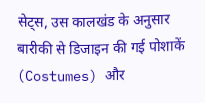सेट्स, उस कालखंड के अनुसार बारीकी से डिजाइन की गई पोशाकें (Costumes) और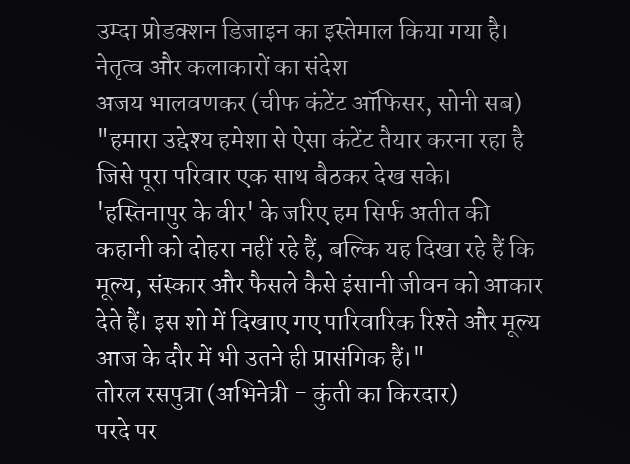उम्दा प्रोडक्शन डिजाइन का इस्तेमाल किया गया है।
नेतृत्व और कलाकारों का संदेश
अजय भालवणकर (चीफ कंटेंट ऑफिसर, सोनी सब)
"हमारा उद्देश्य हमेशा से ऐसा कंटेंट तैयार करना रहा है जिसे पूरा परिवार एक साथ बैठकर देख सके। 'हस्तिनापुर के वीर' के जरिए हम सिर्फ अतीत की कहानी को दोहरा नहीं रहे हैं, बल्कि यह दिखा रहे हैं कि मूल्य, संस्कार और फैसले कैसे इंसानी जीवन को आकार देते हैं। इस शो में दिखाए गए पारिवारिक रिश्ते और मूल्य आज के दौर में भी उतने ही प्रासंगिक हैं।"
तोरल रसपुत्रा (अभिनेत्री - कुंती का किरदार)
परदे पर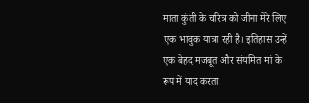माता कुंती के चरित्र को जीना मेरे लिए एक भावुक यात्रा रही है। इतिहास उन्हें एक बेहद मजबूत और संयमित मां के रूप में याद करता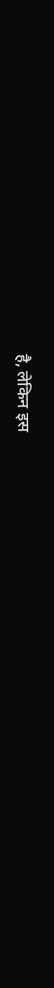है, लेकिन इस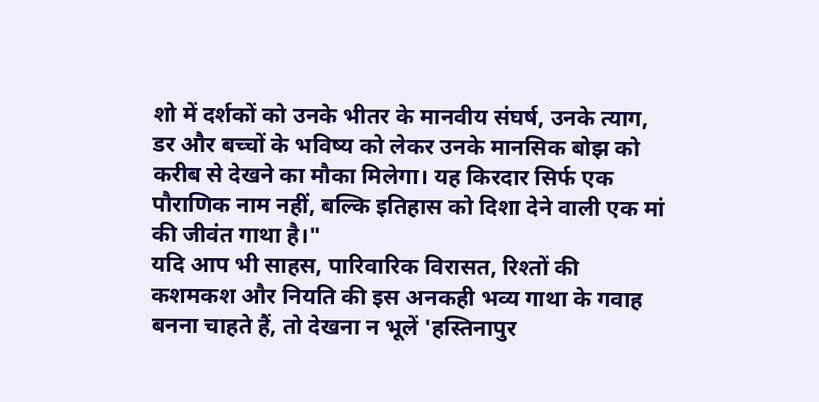शो में दर्शकों को उनके भीतर के मानवीय संघर्ष, उनके त्याग, डर और बच्चों के भविष्य को लेकर उनके मानसिक बोझ को करीब से देखने का मौका मिलेगा। यह किरदार सिर्फ एक पौराणिक नाम नहीं, बल्कि इतिहास को दिशा देने वाली एक मां की जीवंत गाथा है।"
यदि आप भी साहस, पारिवारिक विरासत, रिश्तों की कशमकश और नियति की इस अनकही भव्य गाथा के गवाह बनना चाहते हैं, तो देखना न भूलें 'हस्तिनापुर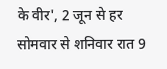के वीर', 2 जून से हर सोमवार से शनिवार रात 9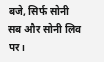बजे, सिर्फ सोनी सब और सोनी लिव पर।